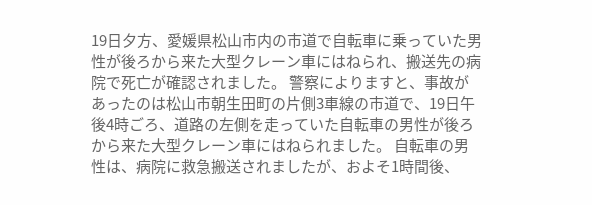19日夕方、愛媛県松山市内の市道で自転車に乗っていた男性が後ろから来た大型クレーン車にはねられ、搬送先の病院で死亡が確認されました。 警察によりますと、事故があったのは松山市朝生田町の片側3車線の市道で、19日午後4時ごろ、道路の左側を走っていた自転車の男性が後ろから来た大型クレーン車にはねられました。 自転車の男性は、病院に救急搬送されましたが、およそ1時間後、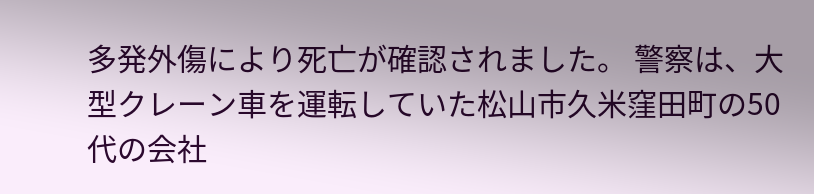多発外傷により死亡が確認されました。 警察は、大型クレーン車を運転していた松山市久米窪田町の50代の会社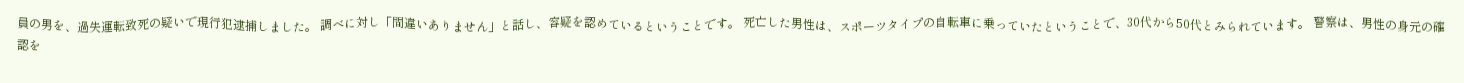員の男を、過失運転致死の疑いで現行犯逮捕しました。 調べに対し「間違いありません」と話し、容疑を認めているということです。 死亡した男性は、スポーツタイプの自転車に乗っていたということで、30代から50代とみられています。 警察は、男性の身元の確認を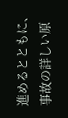進めるとともに、事故の詳しい原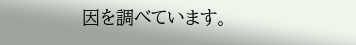因を調べています。